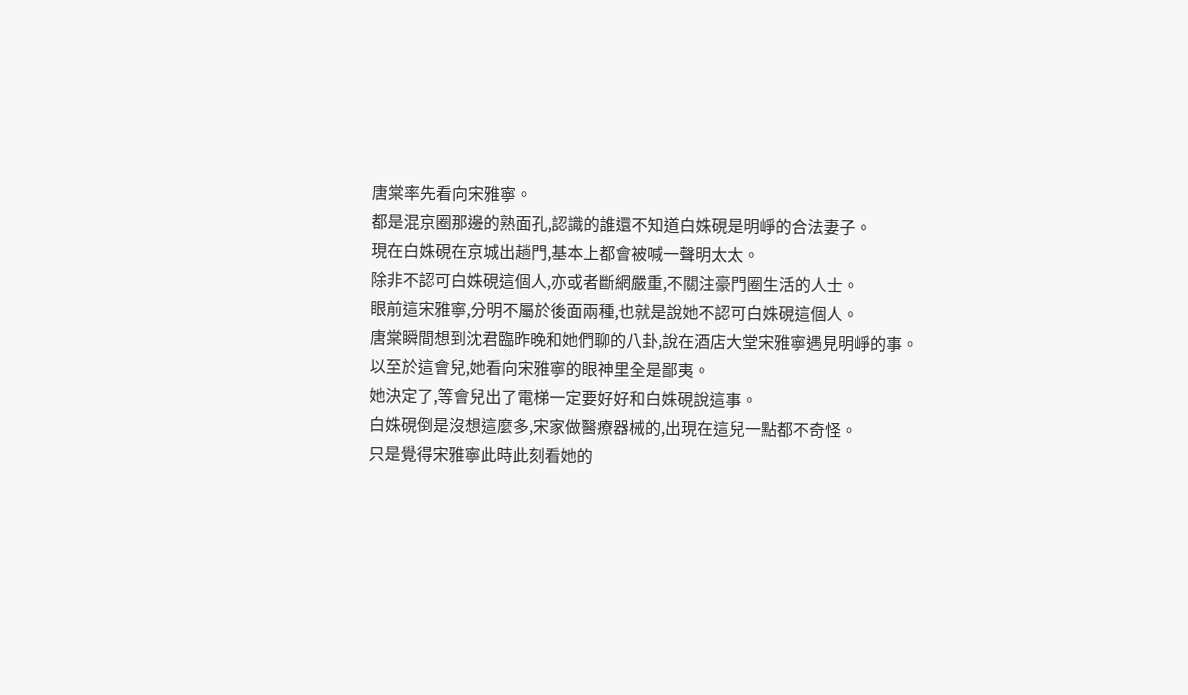唐棠率先看向宋雅寧。
都是混京圈那邊的熟面孔,認識的誰還不知道白姝硯是明崢的合法妻子。
現在白姝硯在京城出趟門,基本上都會被喊一聲明太太。
除非不認可白姝硯這個人,亦或者斷網嚴重,不關注豪門圈生活的人士。
眼前這宋雅寧,分明不屬於後面兩種,也就是說她不認可白姝硯這個人。
唐棠瞬間想到沈君臨昨晚和她們聊的八卦,說在酒店大堂宋雅寧遇見明崢的事。
以至於這會兒,她看向宋雅寧的眼神里全是鄙夷。
她決定了,等會兒出了電梯一定要好好和白姝硯說這事。
白姝硯倒是沒想這麼多,宋家做醫療器械的,出現在這兒一點都不奇怪。
只是覺得宋雅寧此時此刻看她的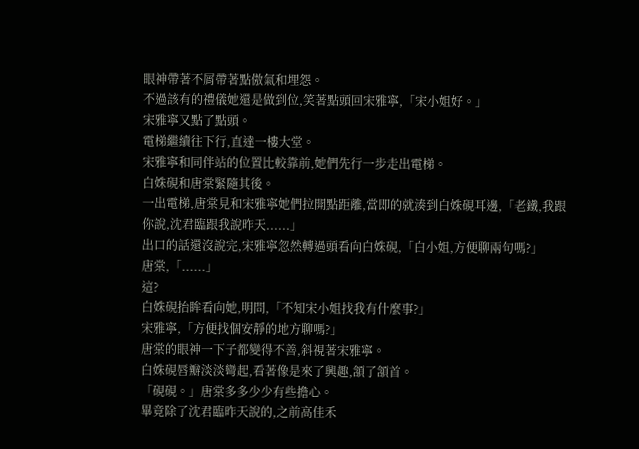眼神帶著不屑帶著點傲氣和埋怨。
不過該有的禮儀她還是做到位,笑著點頭回宋雅寧,「宋小姐好。」
宋雅寧又點了點頭。
電梯繼續往下行,直達一樓大堂。
宋雅寧和同伴站的位置比較靠前,她們先行一步走出電梯。
白姝硯和唐棠緊隨其後。
一出電梯,唐棠見和宋雅寧她們拉開點距離,當即的就湊到白姝硯耳邊,「老鐵,我跟你說,沈君臨跟我說昨天......」
出口的話還沒說完,宋雅寧忽然轉過頭看向白姝硯,「白小姐,方便聊兩句嗎?」
唐棠,「......」
這?
白姝硯抬眸看向她,明問,「不知宋小姐找我有什麼事?」
宋雅寧,「方便找個安靜的地方聊嗎?」
唐棠的眼神一下子都變得不善,斜視著宋雅寧。
白姝硯唇瓣淡淡彎起,看著像是來了興趣,頷了頷首。
「硯硯。」唐棠多多少少有些擔心。
畢竟除了沈君臨昨天說的,之前高佳禾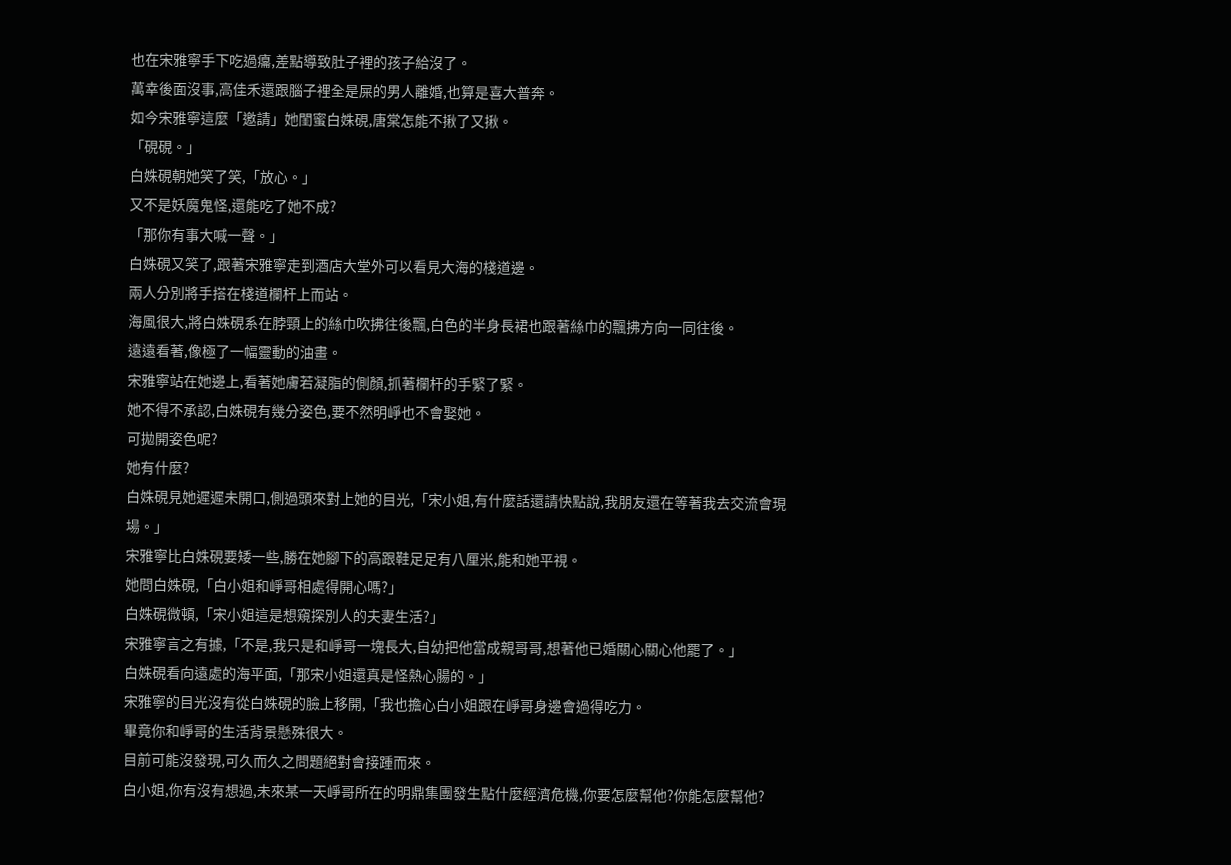也在宋雅寧手下吃過癟,差點導致肚子裡的孩子給沒了。
萬幸後面沒事,高佳禾還跟腦子裡全是屎的男人離婚,也算是喜大普奔。
如今宋雅寧這麼「邀請」她閨蜜白姝硯,唐棠怎能不揪了又揪。
「硯硯。」
白姝硯朝她笑了笑,「放心。」
又不是妖魔鬼怪,還能吃了她不成?
「那你有事大喊一聲。」
白姝硯又笑了,跟著宋雅寧走到酒店大堂外可以看見大海的棧道邊。
兩人分別將手搭在棧道欄杆上而站。
海風很大,將白姝硯系在脖頸上的絲巾吹拂往後飄,白色的半身長裙也跟著絲巾的飄拂方向一同往後。
遠遠看著,像極了一幅靈動的油畫。
宋雅寧站在她邊上,看著她膚若凝脂的側顏,抓著欄杆的手緊了緊。
她不得不承認,白姝硯有幾分姿色,要不然明崢也不會娶她。
可拋開姿色呢?
她有什麼?
白姝硯見她遲遲未開口,側過頭來對上她的目光,「宋小姐,有什麼話還請快點說,我朋友還在等著我去交流會現場。」
宋雅寧比白姝硯要矮一些,勝在她腳下的高跟鞋足足有八厘米,能和她平視。
她問白姝硯,「白小姐和崢哥相處得開心嗎?」
白姝硯微頓,「宋小姐這是想窺探別人的夫妻生活?」
宋雅寧言之有據,「不是,我只是和崢哥一塊長大,自幼把他當成親哥哥,想著他已婚關心關心他罷了。」
白姝硯看向遠處的海平面,「那宋小姐還真是怪熱心腸的。」
宋雅寧的目光沒有從白姝硯的臉上移開,「我也擔心白小姐跟在崢哥身邊會過得吃力。
畢竟你和崢哥的生活背景懸殊很大。
目前可能沒發現,可久而久之問題絕對會接踵而來。
白小姐,你有沒有想過,未來某一天崢哥所在的明鼎集團發生點什麼經濟危機,你要怎麼幫他?你能怎麼幫他?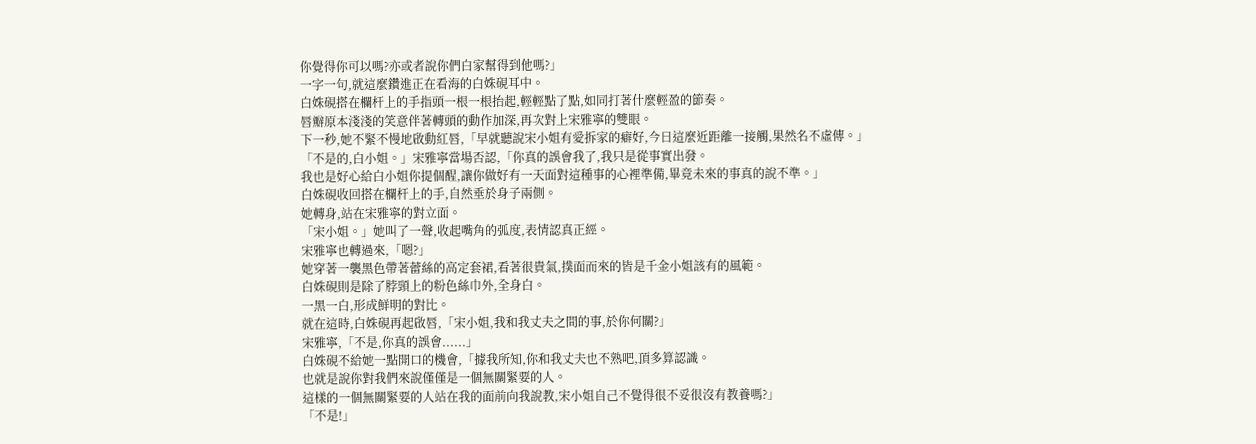你覺得你可以嗎?亦或者說你們白家幫得到他嗎?」
一字一句,就這麼鑽進正在看海的白姝硯耳中。
白姝硯搭在欄杆上的手指頭一根一根抬起,輕輕點了點,如同打著什麼輕盈的節奏。
唇瓣原本淺淺的笑意伴著轉頭的動作加深,再次對上宋雅寧的雙眼。
下一秒,她不緊不慢地啟動紅唇,「早就聽說宋小姐有愛拆家的癖好,今日這麼近距離一接觸,果然名不虛傳。」
「不是的,白小姐。」宋雅寧當場否認,「你真的誤會我了,我只是從事實出發。
我也是好心給白小姐你提個醒,讓你做好有一天面對這種事的心裡準備,畢竟未來的事真的說不準。」
白姝硯收回搭在欄杆上的手,自然垂於身子兩側。
她轉身,站在宋雅寧的對立面。
「宋小姐。」她叫了一聲,收起嘴角的弧度,表情認真正經。
宋雅寧也轉過來,「嗯?」
她穿著一襲黑色帶著蕾絲的高定套裙,看著很貴氣,撲面而來的皆是千金小姐該有的風範。
白姝硯則是除了脖頸上的粉色絲巾外,全身白。
一黑一白,形成鮮明的對比。
就在這時,白姝硯再起啟唇,「宋小姐,我和我丈夫之間的事,於你何關?」
宋雅寧,「不是,你真的誤會......」
白姝硯不給她一點開口的機會,「據我所知,你和我丈夫也不熟吧,頂多算認識。
也就是說你對我們來說僅僅是一個無關緊要的人。
這樣的一個無關緊要的人站在我的面前向我說教,宋小姐自己不覺得很不妥很沒有教養嗎?」
「不是!」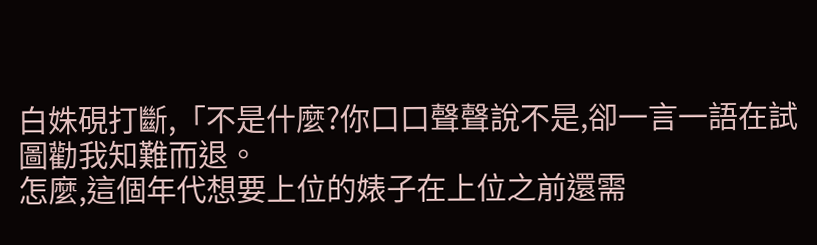白姝硯打斷,「不是什麼?你口口聲聲說不是,卻一言一語在試圖勸我知難而退。
怎麼,這個年代想要上位的婊子在上位之前還需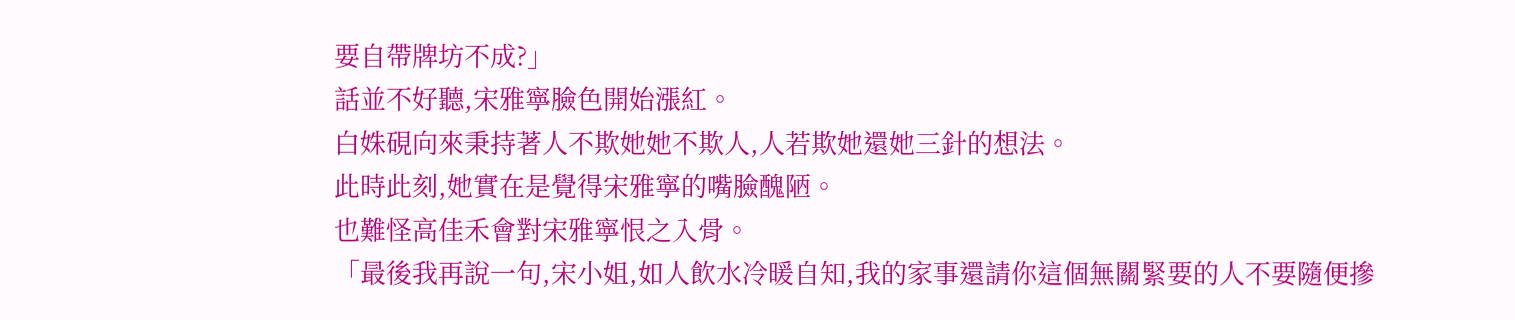要自帶牌坊不成?」
話並不好聽,宋雅寧臉色開始漲紅。
白姝硯向來秉持著人不欺她她不欺人,人若欺她還她三針的想法。
此時此刻,她實在是覺得宋雅寧的嘴臉醜陋。
也難怪高佳禾會對宋雅寧恨之入骨。
「最後我再說一句,宋小姐,如人飲水冷暖自知,我的家事還請你這個無關緊要的人不要隨便摻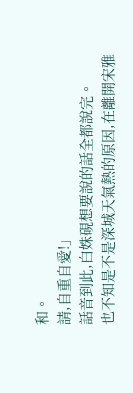和。
請,自重自愛!」
話音到此,白姝硯想要說的話全都說完。
也不知是不是深城天氣熱的原因,在離開宋雅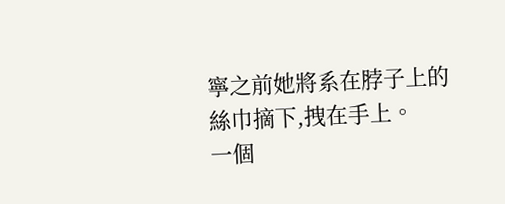寧之前她將系在脖子上的絲巾摘下,拽在手上。
一個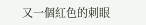又一個紅色的刺眼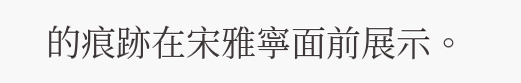的痕跡在宋雅寧面前展示。